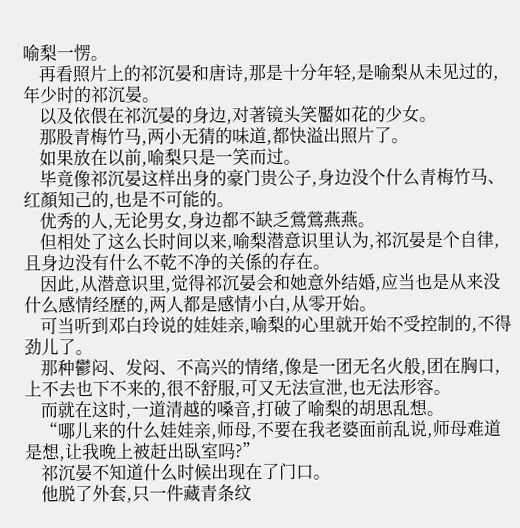喻梨一愣。
    再看照片上的祁沉晏和唐诗,那是十分年轻,是喻梨从未见过的,年少时的祁沉晏。
    以及依偎在祁沉晏的身边,对著镜头笑靨如花的少女。
    那股青梅竹马,两小无猜的味道,都快溢出照片了。
    如果放在以前,喻梨只是一笑而过。
    毕竟像祁沉晏这样出身的豪门贵公子,身边没个什么青梅竹马、红顏知己的,也是不可能的。
    优秀的人,无论男女,身边都不缺乏鶯鶯燕燕。
    但相处了这么长时间以来,喻梨潜意识里认为,祁沉晏是个自律,且身边没有什么不乾不净的关係的存在。
    因此,从潜意识里,觉得祁沉晏会和她意外结婚,应当也是从来没什么感情经歷的,两人都是感情小白,从零开始。
    可当听到邓白玲说的娃娃亲,喻梨的心里就开始不受控制的,不得劲儿了。
    那种鬱闷、发闷、不高兴的情绪,像是一团无名火般,团在胸口,上不去也下不来的,很不舒服,可又无法宣泄,也无法形容。
    而就在这时,一道清越的嗓音,打破了喻梨的胡思乱想。
    “哪儿来的什么娃娃亲,师母,不要在我老婆面前乱说,师母难道是想,让我晚上被赶出臥室吗?”
    祁沉晏不知道什么时候出现在了门口。
    他脱了外套,只一件藏青条纹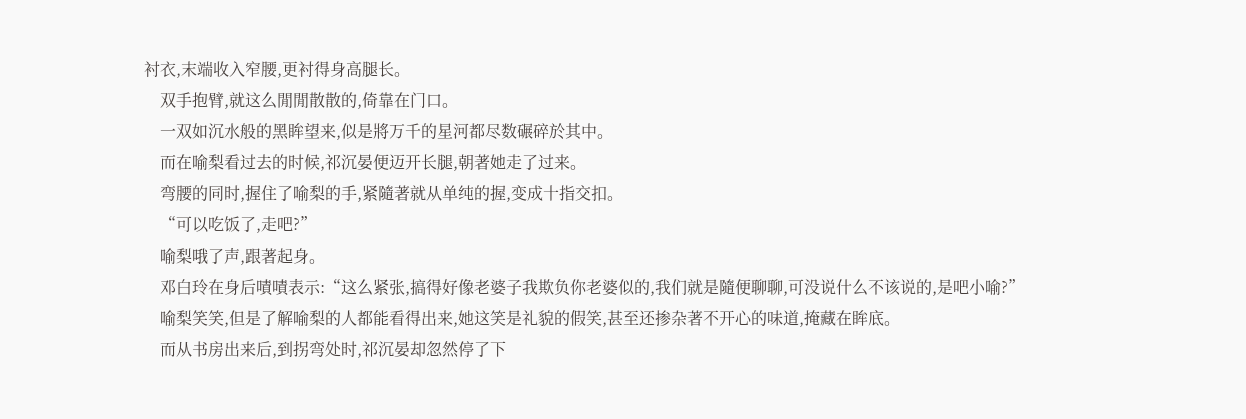衬衣,末端收入窄腰,更衬得身高腿长。
    双手抱臂,就这么閒閒散散的,倚靠在门口。
    一双如沉水般的黑眸望来,似是將万千的星河都尽数碾碎於其中。
    而在喻梨看过去的时候,祁沉晏便迈开长腿,朝著她走了过来。
    弯腰的同时,握住了喻梨的手,紧隨著就从单纯的握,变成十指交扣。
    “可以吃饭了,走吧?”
    喻梨哦了声,跟著起身。
    邓白玲在身后嘖嘖表示:“这么紧张,搞得好像老婆子我欺负你老婆似的,我们就是隨便聊聊,可没说什么不该说的,是吧小喻?”
    喻梨笑笑,但是了解喻梨的人都能看得出来,她这笑是礼貌的假笑,甚至还掺杂著不开心的味道,掩藏在眸底。
    而从书房出来后,到拐弯处时,祁沉晏却忽然停了下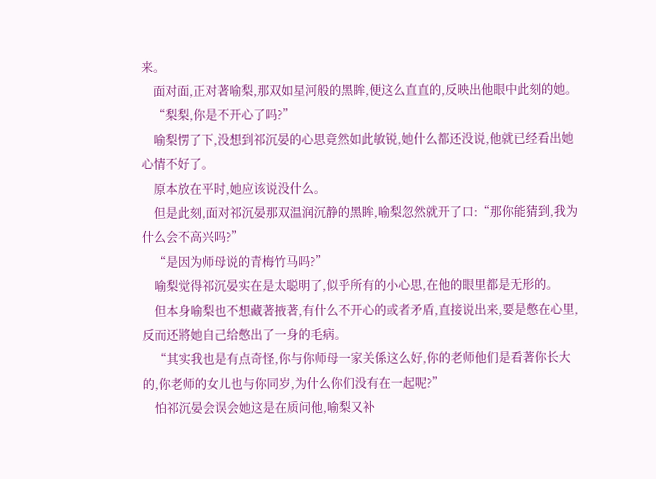来。
    面对面,正对著喻梨,那双如星河般的黑眸,便这么直直的,反映出他眼中此刻的她。
    “梨梨,你是不开心了吗?”
    喻梨愣了下,没想到祁沉晏的心思竟然如此敏锐,她什么都还没说,他就已经看出她心情不好了。
    原本放在平时,她应该说没什么。
    但是此刻,面对祁沉晏那双温润沉静的黑眸,喻梨忽然就开了口:“那你能猜到,我为什么会不高兴吗?”
    “是因为师母说的青梅竹马吗?”
    喻梨觉得祁沉晏实在是太聪明了,似乎所有的小心思,在他的眼里都是无形的。
    但本身喻梨也不想藏著掖著,有什么不开心的或者矛盾,直接说出来,要是憋在心里,反而还將她自己给憋出了一身的毛病。
    “其实我也是有点奇怪,你与你师母一家关係这么好,你的老师他们是看著你长大的,你老师的女儿也与你同岁,为什么你们没有在一起呢?”
    怕祁沉晏会误会她这是在质问他,喻梨又补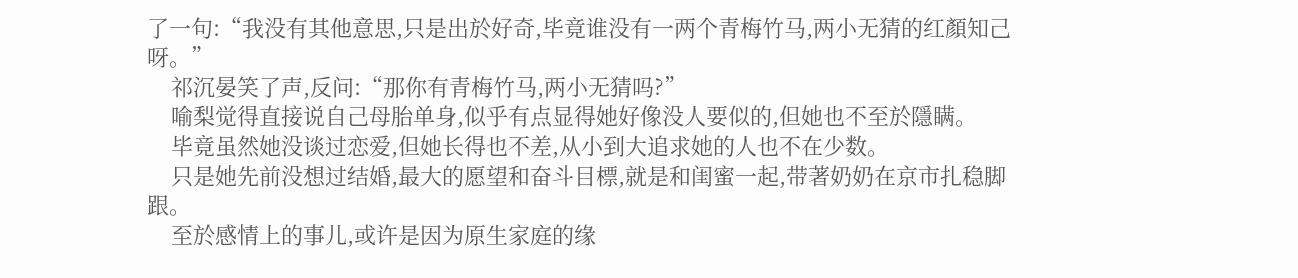了一句:“我没有其他意思,只是出於好奇,毕竟谁没有一两个青梅竹马,两小无猜的红顏知己呀。”
    祁沉晏笑了声,反问:“那你有青梅竹马,两小无猜吗?”
    喻梨觉得直接说自己母胎单身,似乎有点显得她好像没人要似的,但她也不至於隱瞒。
    毕竟虽然她没谈过恋爱,但她长得也不差,从小到大追求她的人也不在少数。
    只是她先前没想过结婚,最大的愿望和奋斗目標,就是和闺蜜一起,带著奶奶在京市扎稳脚跟。
    至於感情上的事儿,或许是因为原生家庭的缘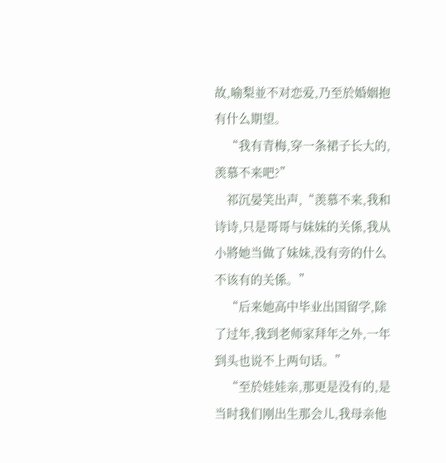故,喻梨並不对恋爱,乃至於婚姻抱有什么期望。
    “我有青梅,穿一条裙子长大的,羡慕不来吧?”
    祁沉晏笑出声,“羡慕不来,我和诗诗,只是哥哥与妹妹的关係,我从小將她当做了妹妹,没有旁的什么不该有的关係。”
    “后来她高中毕业出国留学,除了过年,我到老师家拜年之外,一年到头也说不上两句话。”
    “至於娃娃亲,那更是没有的,是当时我们刚出生那会儿,我母亲他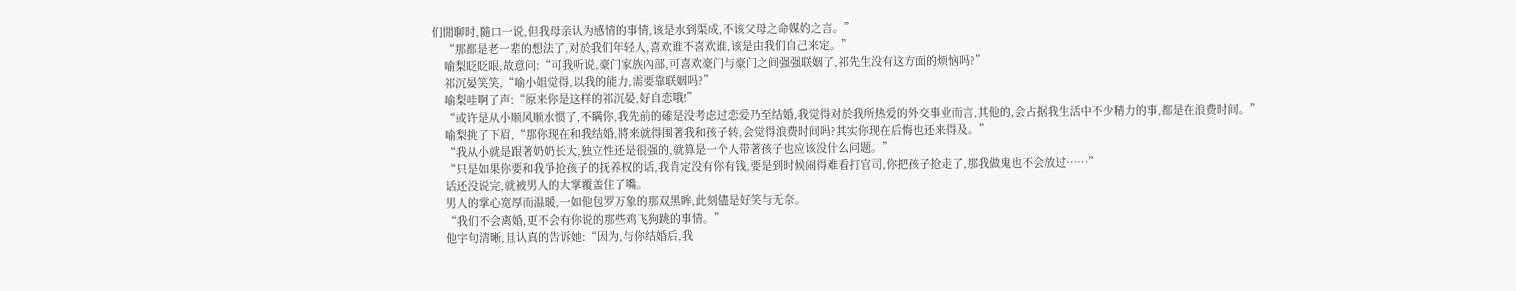们閒聊时,隨口一说,但我母亲认为感情的事情,该是水到渠成,不该父母之命媒妁之言。”
    “那都是老一辈的想法了,对於我们年轻人,喜欢谁不喜欢谁,该是由我们自己来定。”
    喻梨眨眨眼,故意问:“可我听说,豪门家族內部,可喜欢豪门与豪门之间强强联姻了,祁先生没有这方面的烦恼吗?”
    祁沉晏笑笑,“喻小姐觉得,以我的能力,需要靠联姻吗?”
    喻梨哇啊了声:“原来你是这样的祁沉晏,好自恋哦!”
    “或许是从小顺风顺水惯了,不瞒你,我先前的確是没考虑过恋爱乃至结婚,我觉得对於我所热爱的外交事业而言,其他的,会占据我生活中不少精力的事,都是在浪费时间。”
    喻梨挑了下眉,“那你现在和我结婚,將来就得围著我和孩子转,会觉得浪费时间吗?其实你现在后悔也还来得及。”
    “我从小就是跟著奶奶长大,独立性还是很强的,就算是一个人带著孩子也应该没什么问题。”
    “只是如果你要和我爭抢孩子的抚养权的话,我肯定没有你有钱,要是到时候闹得难看打官司,你把孩子抢走了,那我做鬼也不会放过……”
    话还没说完,就被男人的大掌覆盖住了嘴。
    男人的掌心宽厚而温暖,一如他包罗万象的那双黑眸,此刻儘是好笑与无奈。
    “我们不会离婚,更不会有你说的那些鸡飞狗跳的事情。”
    他字句清晰,且认真的告诉她:“因为,与你结婚后,我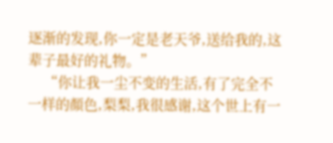逐渐的发现,你一定是老天爷,送给我的,这辈子最好的礼物。”
    “你让我一尘不变的生活,有了完全不一样的顏色,梨梨,我很感谢,这个世上有一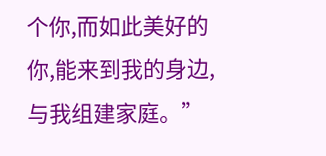个你,而如此美好的你,能来到我的身边,与我组建家庭。”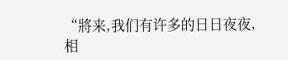“將来,我们有许多的日日夜夜,相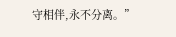守相伴,永不分离。”